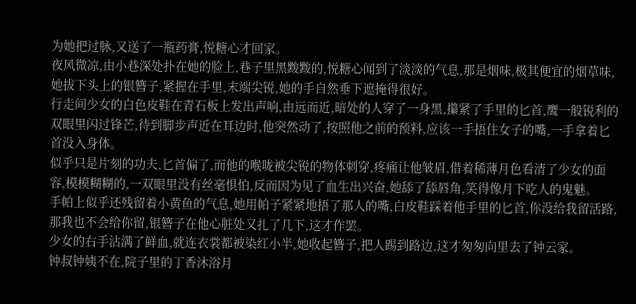为她把过脉,又送了一瓶药膏,悦糖心才回家。
夜风微凉,由小巷深处扑在她的脸上,巷子里黑黢黢的,悦糖心闻到了淡淡的气息,那是烟味,极其便宜的烟草味,她拔下头上的银簪子,紧握在手里,末端尖锐,她的手自然垂下遮掩得很好。
行走间少女的白色皮鞋在青石板上发出声响,由远而近,暗处的人穿了一身黑,攥紧了手里的匕首,鹰一般锐利的双眼里闪过锋芒,待到脚步声近在耳边时,他突然动了,按照他之前的预料,应该一手捂住女子的嘴,一手拿着匕首没入身体。
似乎只是片刻的功夫,匕首偏了,而他的喉咙被尖锐的物体刺穿,疼痛让他皱眉,借着稀薄月色看清了少女的面容,模模糊糊的,一双眼里没有丝毫惧怕,反而因为见了血生出兴奋,她舔了舔唇角,笑得像月下吃人的鬼魅。
手帕上似乎还残留着小黄鱼的气息,她用帕子紧紧地捂了那人的嘴,白皮鞋踩着他手里的匕首,你没给我留活路,那我也不会给你留,银簪子在他心脏处又扎了几下,这才作罢。
少女的右手沾满了鲜血,就连衣裳都被染红小半,她收起簪子,把人踢到路边,这才匆匆向里去了钟云家。
钟叔钟姨不在,院子里的丁香沐浴月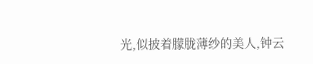光,似披着朦胧薄纱的美人,钟云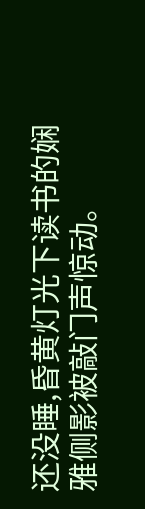还没睡,昏黄灯光下读书的娴雅侧影被敲门声惊动。